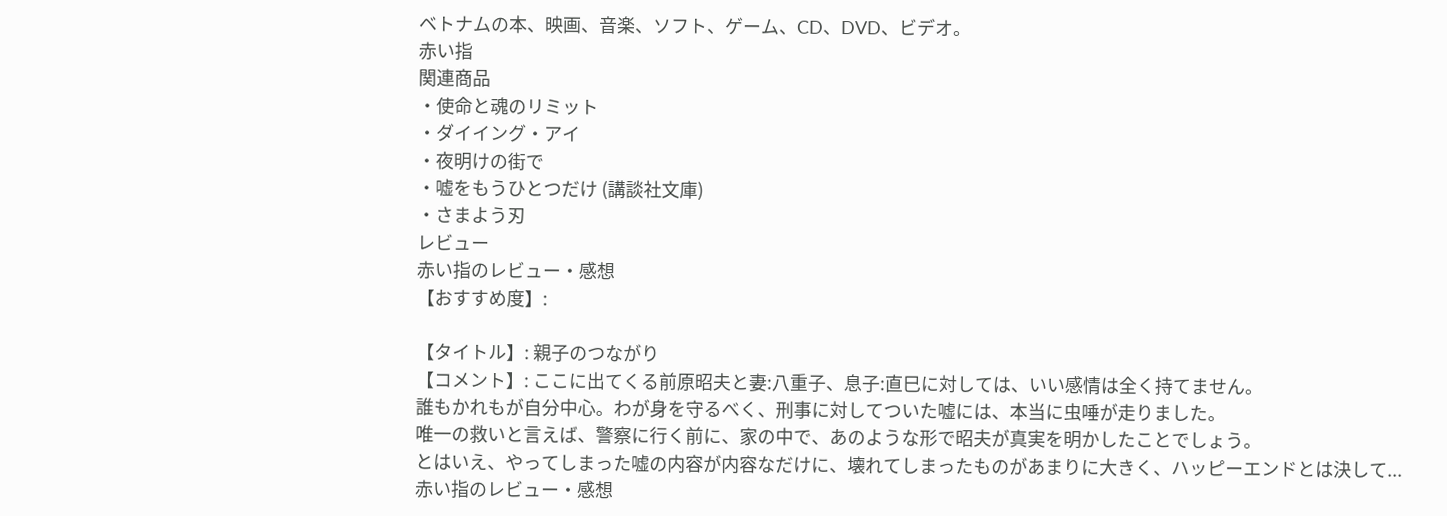ベトナムの本、映画、音楽、ソフト、ゲーム、CD、DVD、ビデオ。
赤い指
関連商品
・使命と魂のリミット
・ダイイング・アイ
・夜明けの街で
・嘘をもうひとつだけ (講談社文庫)
・さまよう刃
レビュー
赤い指のレビュー・感想
【おすすめ度】:

【タイトル】: 親子のつながり
【コメント】: ここに出てくる前原昭夫と妻:八重子、息子:直巳に対しては、いい感情は全く持てません。
誰もかれもが自分中心。わが身を守るべく、刑事に対してついた嘘には、本当に虫唾が走りました。
唯一の救いと言えば、警察に行く前に、家の中で、あのような形で昭夫が真実を明かしたことでしょう。
とはいえ、やってしまった嘘の内容が内容なだけに、壊れてしまったものがあまりに大きく、ハッピーエンドとは決して...
赤い指のレビュー・感想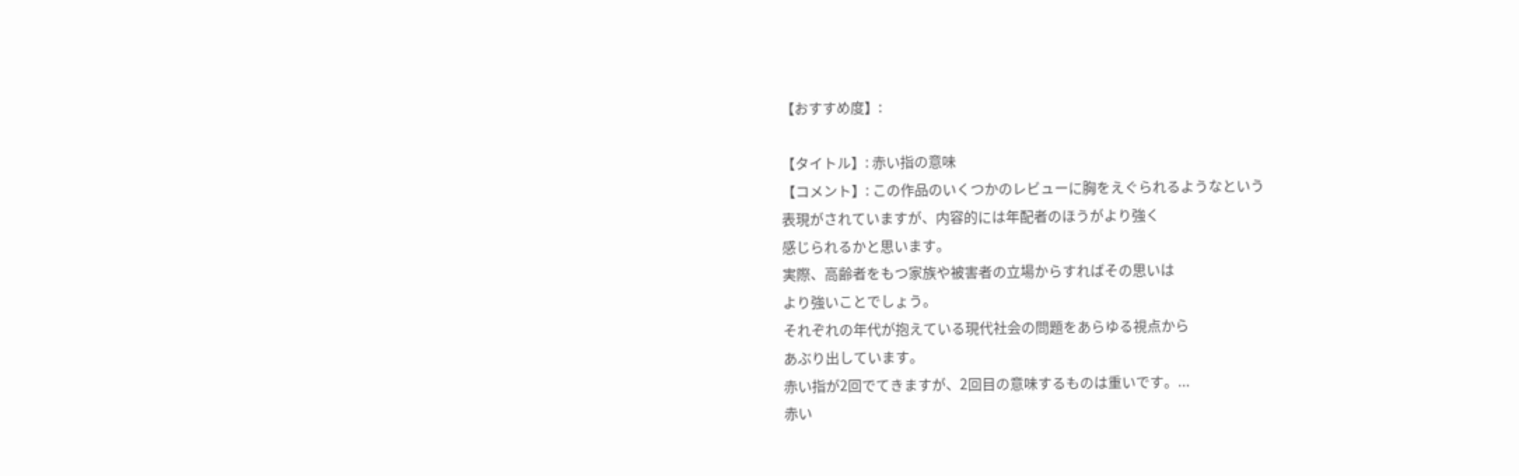【おすすめ度】:

【タイトル】: 赤い指の意味
【コメント】: この作品のいくつかのレビューに胸をえぐられるようなという
表現がされていますが、内容的には年配者のほうがより強く
感じられるかと思います。
実際、高齢者をもつ家族や被害者の立場からすればその思いは
より強いことでしょう。
それぞれの年代が抱えている現代社会の問題をあらゆる視点から
あぶり出しています。
赤い指が2回でてきますが、2回目の意味するものは重いです。...
赤い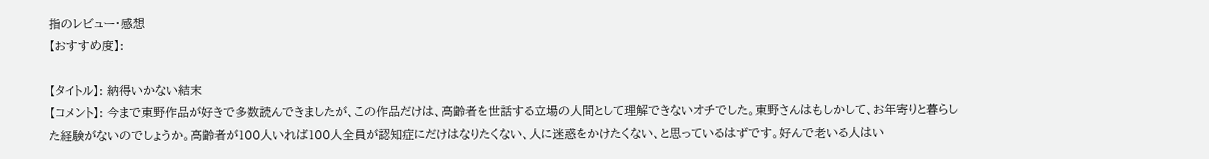指のレビュー・感想
【おすすめ度】:

【タイトル】: 納得いかない結末
【コメント】: 今まで東野作品が好きで多数読んできましたが、この作品だけは、高齢者を世話する立場の人間として理解できないオチでした。東野さんはもしかして、お年寄りと暮らした経験がないのでしょうか。高齢者が100人いれば100人全員が認知症にだけはなりたくない、人に迷惑をかけたくない、と思っているはずです。好んで老いる人はい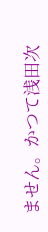ません。かつて浅田次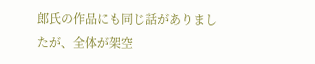郎氏の作品にも同じ話がありましたが、全体が架空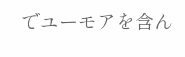でユーモアを含ん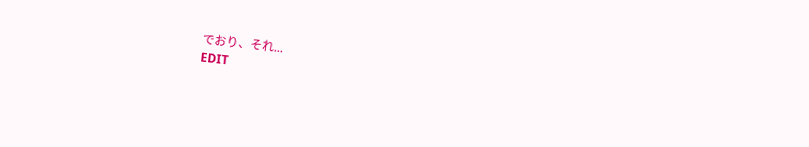でおり、それ...
EDIT